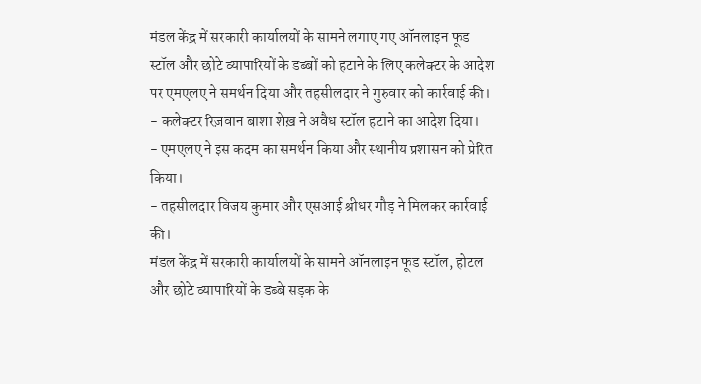मंडल केंद्र में सरकारी कार्यालयों के सामने लगाए गए ऑनलाइन फूड स्टॉल और छोटे व्यापारियों के डब्बों को हटाने के लिए कलेक्टर के आदेश पर एमएलए ने समर्थन दिया और तहसीलदार ने गुरुवार को कार्रवाई की।
- कलेक्टर रिज़वान बाशा शेख़ ने अवैध स्टॉल हटाने का आदेश दिया।
- एमएलए ने इस कदम का समर्थन किया और स्थानीय प्रशासन को प्रेरित किया।
- तहसीलदार विजय कुमार और एसआई श्रीधर गौड़ ने मिलकर कार्रवाई की।
मंडल केंद्र में सरकारी कार्यालयों के सामने ऑनलाइन फूड स्टॉल, होटल और छोटे व्यापारियों के डब्बे सड़क के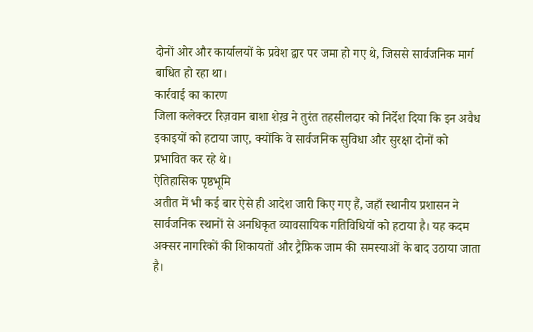दोनों ओर और कार्यालयों के प्रवेश द्वार पर जमा हो गए थे, जिससे सार्वजनिक मार्ग बाधित हो रहा था।
कार्रवाई का कारण
जिला कलेक्टर रिज़वान बाशा शेख़ ने तुरंत तहसीलदार को निर्देश दिया कि इन अवैध इकाइयों को हटाया जाए, क्योंकि वे सार्वजनिक सुविधा और सुरक्षा दोनों को प्रभावित कर रहे थे।
ऐतिहासिक पृष्ठभूमि
अतीत में भी कई बार ऐसे ही आदेश जारी किए गए हैं, जहाँ स्थानीय प्रशासन ने सार्वजनिक स्थानों से अनधिकृत व्यावसायिक गतिविधियों को हटाया है। यह कदम अक्सर नागरिकों की शिकायतों और ट्रैफ़िक जाम की समस्याओं के बाद उठाया जाता है।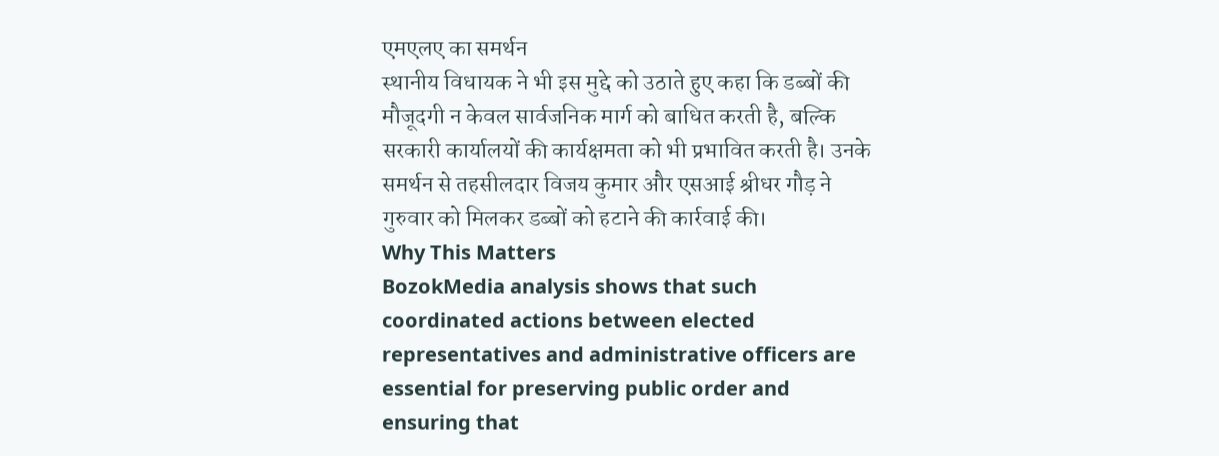एमएलए का समर्थन
स्थानीय विधायक ने भी इस मुद्दे को उठाते हुए कहा कि डब्बों की मौजूदगी न केवल सार्वजनिक मार्ग को बाधित करती है, बल्कि सरकारी कार्यालयों की कार्यक्षमता को भी प्रभावित करती है। उनके समर्थन से तहसीलदार विजय कुमार और एसआई श्रीधर गौड़ ने गुरुवार को मिलकर डब्बों को हटाने की कार्रवाई की।
Why This Matters
BozokMedia analysis shows that such coordinated actions between elected representatives and administrative officers are essential for preserving public order and ensuring that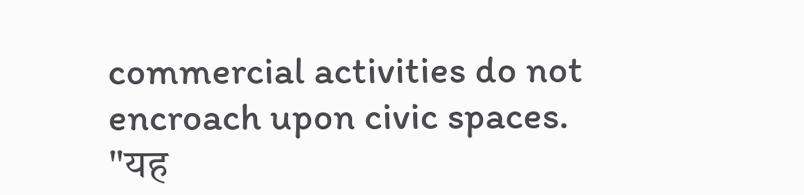commercial activities do not encroach upon civic spaces.
"यह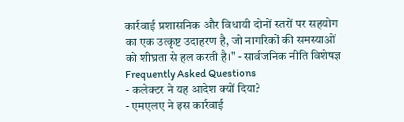कार्रवाई प्रशासनिक और विधायी दोनों स्तरों पर सहयोग का एक उत्कृष्ट उदाहरण है, जो नागरिकों की समस्याओं को शीघ्रता से हल करती है।" - सार्वजनिक नीति विशेषज्ञ
Frequently Asked Questions
- कलेक्टर ने यह आदेश क्यों दिया?
- एमएलए ने इस कार्रवाई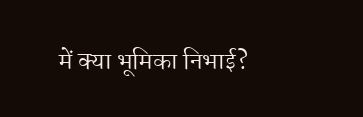में क्या भूमिका निभाई?